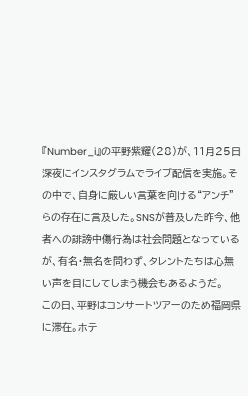『Number_i』の平野紫耀(28)が、11月25日深夜にインスタグラムでライブ配信を実施。その中で、自身に厳しい言葉を向ける“アンチ”らの存在に言及した。SNSが普及した昨今、他者への誹謗中傷行為は社会問題となっているが、有名・無名を問わず、タレントたちは心無い声を目にしてしまう機会もあるようだ。
この日、平野はコンサートツアーのため福岡県に滞在。ホテ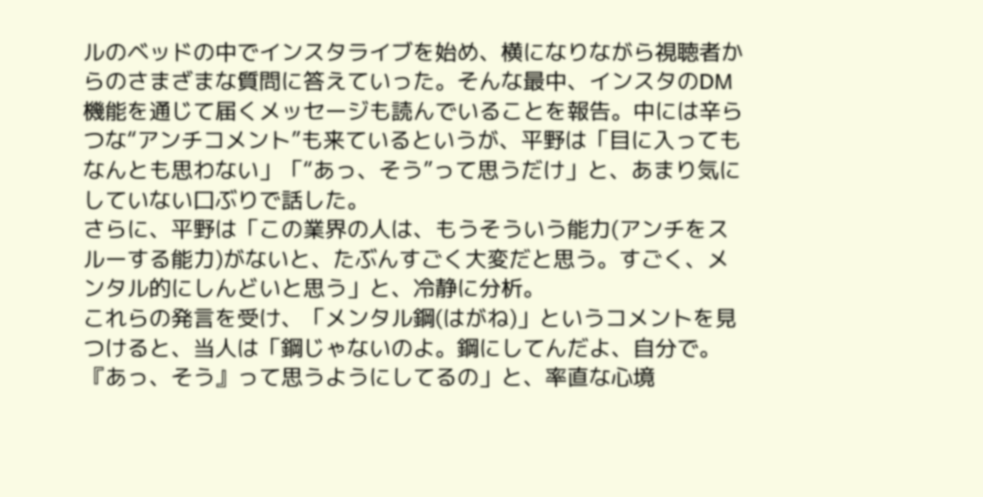ルのベッドの中でインスタライブを始め、横になりながら視聴者からのさまざまな質問に答えていった。そんな最中、インスタのDM機能を通じて届くメッセージも読んでいることを報告。中には辛らつな“アンチコメント”も来ているというが、平野は「目に入ってもなんとも思わない」「“あっ、そう”って思うだけ」と、あまり気にしていない口ぶりで話した。
さらに、平野は「この業界の人は、もうそういう能力(アンチをスルーする能力)がないと、たぶんすごく大変だと思う。すごく、メンタル的にしんどいと思う」と、冷静に分析。
これらの発言を受け、「メンタル鋼(はがね)」というコメントを見つけると、当人は「鋼じゃないのよ。鋼にしてんだよ、自分で。『あっ、そう』って思うようにしてるの」と、率直な心境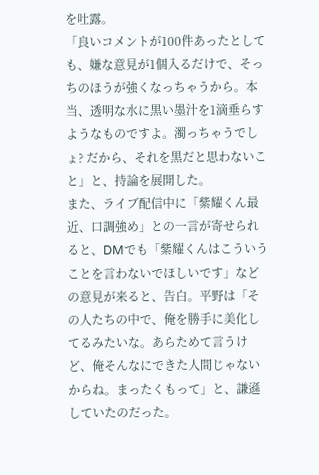を吐露。
「良いコメントが100件あったとしても、嫌な意見が1個入るだけで、そっちのほうが強くなっちゃうから。本当、透明な水に黒い墨汁を1滴垂らすようなものですよ。濁っちゃうでしょ? だから、それを黒だと思わないこと」と、持論を展開した。
また、ライブ配信中に「紫耀くん最近、口調強め」との一言が寄せられると、DMでも「紫耀くんはこういうことを言わないでほしいです」などの意見が来ると、告白。平野は「その人たちの中で、俺を勝手に美化してるみたいな。あらためて言うけど、俺そんなにできた人間じゃないからね。まったくもって」と、謙遜していたのだった。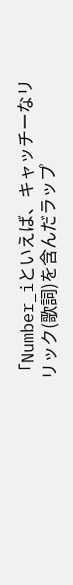「Number_iといえば、キャッチーなリリック(歌詞)を含んだラップ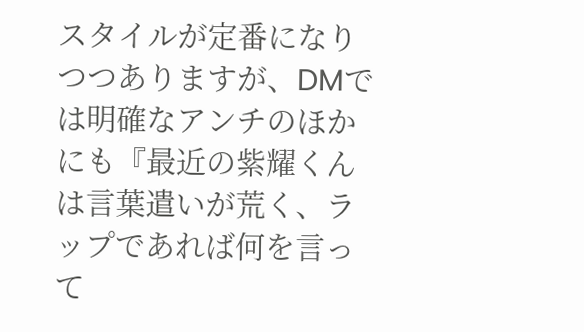スタイルが定番になりつつありますが、DMでは明確なアンチのほかにも『最近の紫耀くんは言葉遣いが荒く、ラップであれば何を言って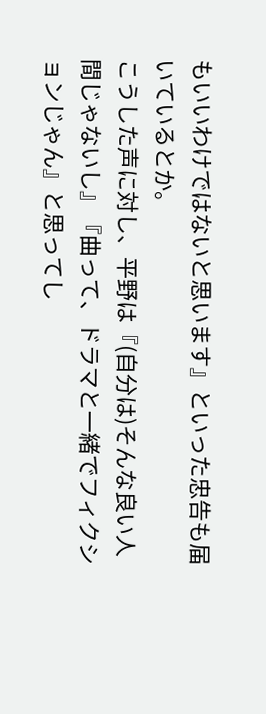もいいわけではないと思います』といった忠告も届いているとか。
こうした声に対し、平野は『(自分は)そんな良い人間じゃないし』『曲って、ドラマと一緒でフィクションじゃん』と思ってし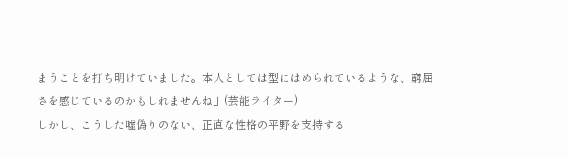まうことを打ち明けていました。本人としては型にはめられているような、窮屈さを感じているのかもしれませんね」(芸能ライター)
しかし、こうした嘘偽りのない、正直な性格の平野を支持する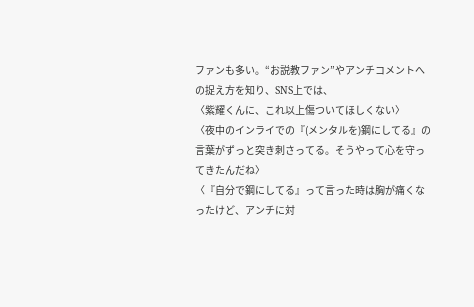ファンも多い。“お説教ファン”やアンチコメントへの捉え方を知り、SNS上では、
〈紫耀くんに、これ以上傷ついてほしくない〉
〈夜中のインライでの『(メンタルを)鋼にしてる』の言葉がずっと突き刺さってる。そうやって心を守ってきたんだね〉
〈『自分で鋼にしてる』って言った時は胸が痛くなったけど、アンチに対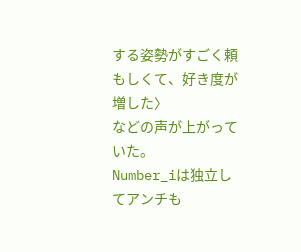する姿勢がすごく頼もしくて、好き度が増した〉
などの声が上がっていた。
Number_iは独立してアンチも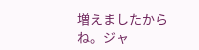増えましたからね。ジャ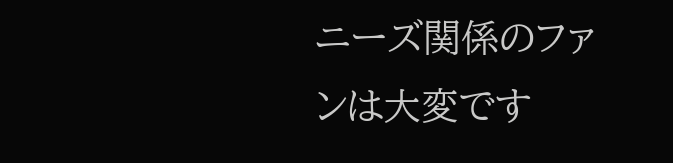ニーズ関係のファンは大変です